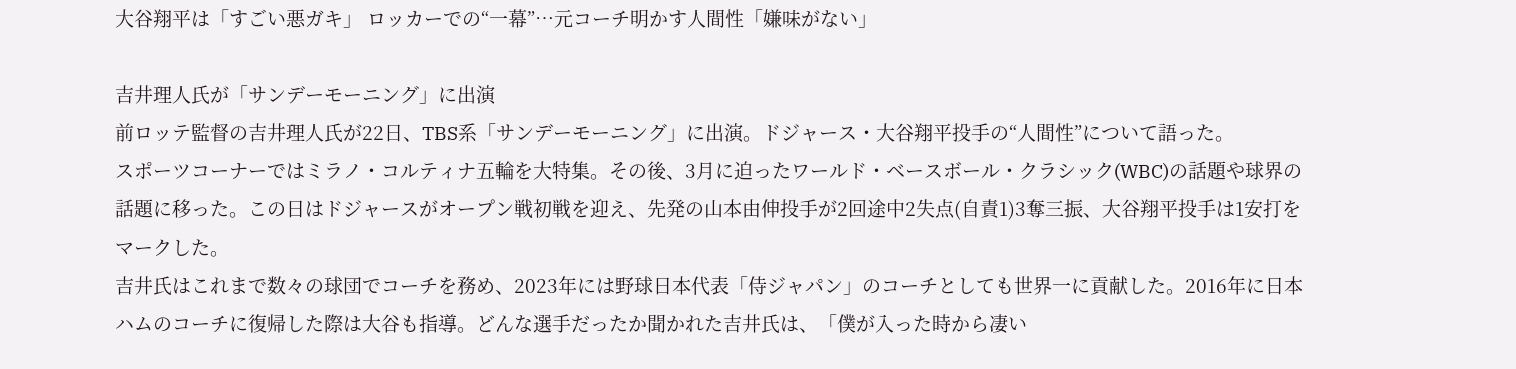大谷翔平は「すごい悪ガキ」 ロッカーでの“一幕”…元コーチ明かす人間性「嫌味がない」

吉井理人氏が「サンデーモーニング」に出演
前ロッテ監督の吉井理人氏が22日、TBS系「サンデーモーニング」に出演。ドジャース・大谷翔平投手の“人間性”について語った。
スポーツコーナーではミラノ・コルティナ五輪を大特集。その後、3月に迫ったワールド・ベースボール・クラシック(WBC)の話題や球界の話題に移った。この日はドジャースがオープン戦初戦を迎え、先発の山本由伸投手が2回途中2失点(自責1)3奪三振、大谷翔平投手は1安打をマークした。
吉井氏はこれまで数々の球団でコーチを務め、2023年には野球日本代表「侍ジャパン」のコーチとしても世界一に貢献した。2016年に日本ハムのコーチに復帰した際は大谷も指導。どんな選手だったか聞かれた吉井氏は、「僕が入った時から凄い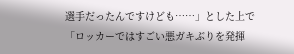選手だったんですけども……」とした上で「ロッカーではすごい悪ガキぶりを発揮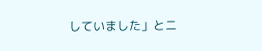していました」とニ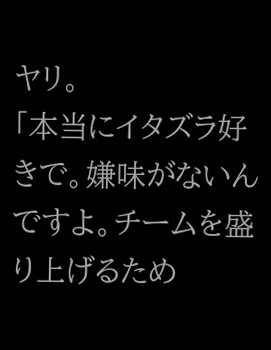ヤリ。
「本当にイタズラ好きで。嫌味がないんですよ。チームを盛り上げるため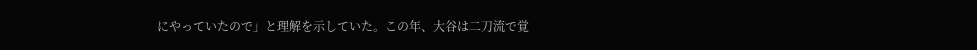にやっていたので」と理解を示していた。この年、大谷は二刀流で覚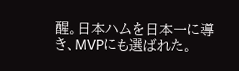醒。日本ハムを日本一に導き、MVPにも選ばれた。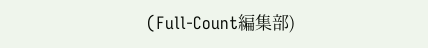(Full-Count編集部)